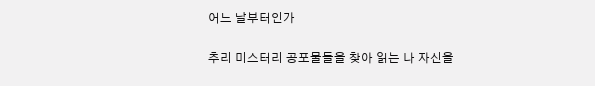어느 날부터인가

추리 미스터리 공포물들을 찾아 읽는 나 자신을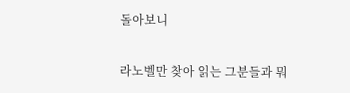돌아보니

라노벨만 찾아 읽는 그분들과 뭐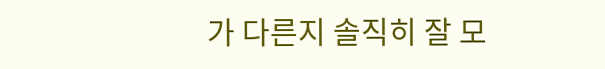가 다른지 솔직히 잘 모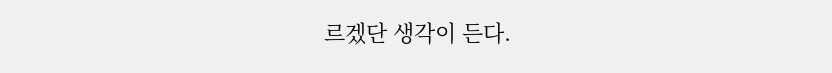르겠단 생각이 든다.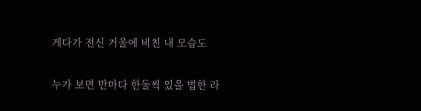게다가 전신 거울에 비친 내 모습도

누가 보면 반마다 한둘씩 있을 법한 라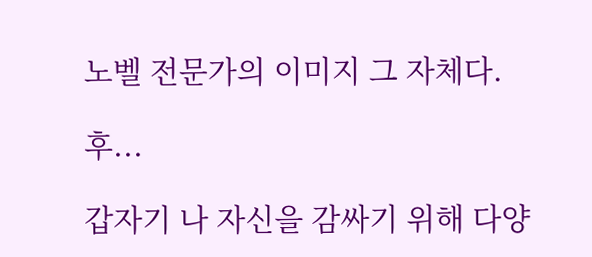노벨 전문가의 이미지 그 자체다.

후...

갑자기 나 자신을 감싸기 위해 다양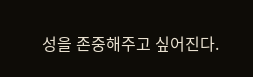성을 존중해주고 싶어진다.